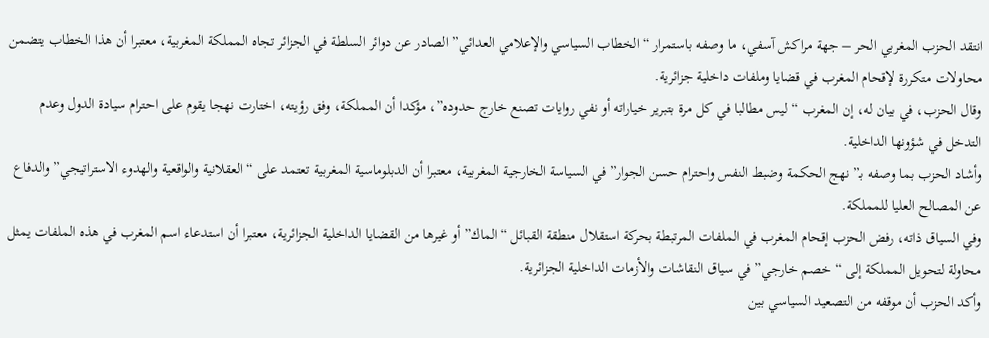انتقد الحزب المغربي الحر – جهة مراكش آسفي، ما وصفه باستمرار “الخطاب السياسي والإعلامي العدائي” الصادر عن دوائر السلطة في الجزائر تجاه المملكة المغربية، معتبرا أن هذا الخطاب يتضمن محاولات متكررة لإقحام المغرب في قضايا وملفات داخلية جزائرية.
وقال الحزب، في بيان له، إن المغرب “ليس مطالبا في كل مرة بتبرير خياراته أو نفي روايات تصنع خارج حدوده”، مؤكدا أن المملكة، وفق رؤيته، اختارت نهجا يقوم على احترام سيادة الدول وعدم التدخل في شؤونها الداخلية.
وأشاد الحزب بما وصفه بـ”نهج الحكمة وضبط النفس واحترام حسن الجوار” في السياسة الخارجية المغربية، معتبرا أن الدبلوماسية المغربية تعتمد على “العقلانية والواقعية والهدوء الاستراتيجي” والدفاع عن المصالح العليا للمملكة.
وفي السياق ذاته، رفض الحزب إقحام المغرب في الملفات المرتبطة بحركة استقلال منطقة القبائل “الماك” أو غيرها من القضايا الداخلية الجزائرية، معتبرا أن استدعاء اسم المغرب في هذه الملفات يمثل محاولة لتحويل المملكة إلى “خصم خارجي” في سياق النقاشات والأزمات الداخلية الجزائرية.
وأكد الحزب أن موقفه من التصعيد السياسي بين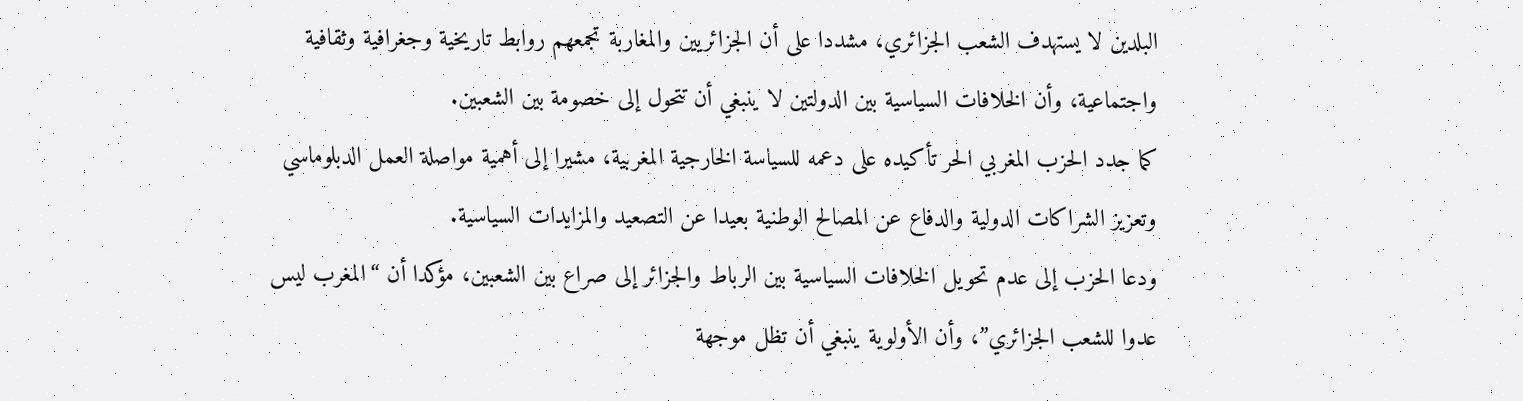البلدين لا يستهدف الشعب الجزائري، مشددا على أن الجزائريين والمغاربة تجمعهم روابط تاريخية وجغرافية وثقافية واجتماعية، وأن الخلافات السياسية بين الدولتين لا ينبغي أن تتحول إلى خصومة بين الشعبين.
كما جدد الحزب المغربي الحر تأكيده على دعمه للسياسة الخارجية المغربية، مشيرا إلى أهمية مواصلة العمل الدبلوماسي وتعزيز الشراكات الدولية والدفاع عن المصالح الوطنية بعيدا عن التصعيد والمزايدات السياسية.
ودعا الحزب إلى عدم تحويل الخلافات السياسية بين الرباط والجزائر إلى صراع بين الشعبين، مؤكدا أن “المغرب ليس عدوا للشعب الجزائري”، وأن الأولوية ينبغي أن تظل موجهة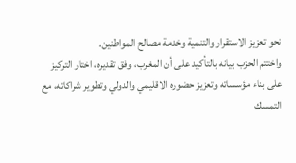نحو تعزيز الاستقرار والتنمية وخدمة مصالح المواطنين.
واختتم الحزب بيانه بالتأكيد على أن المغرب، وفق تقديره، اختار التركيز على بناء مؤسساته وتعزيز حضوره الاقليمي والدولي وتطوير شراكاته، مع التمسك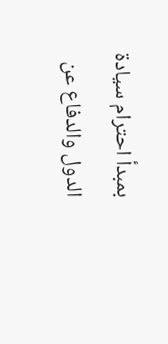بمبدأ احترام سيادة الدول والدفاع عن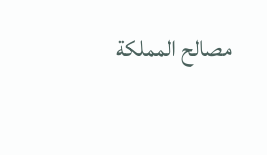مصالح المملكة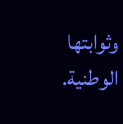وثوابتها الوطنية.